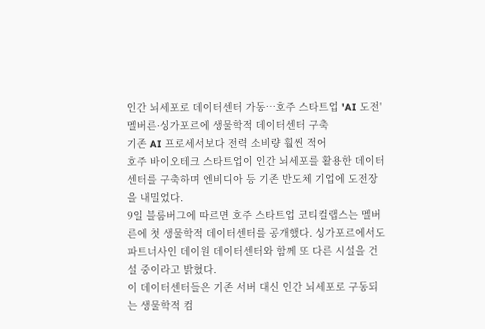인간 뇌세포로 데이터센터 가동…호주 스타트업 'AI 도전'
멜버른·싱가포르에 생물학적 데이터센터 구축
기존 AI 프로세서보다 전력 소비량 훨씬 적어
호주 바이오테크 스타트업이 인간 뇌세포를 활용한 데이터센터를 구축하며 엔비디아 등 기존 반도체 기업에 도전장을 내밀었다.
9일 블룸버그에 따르면 호주 스타트업 코티컬랩스는 멜버른에 첫 생물학적 데이터센터를 공개했다. 싱가포르에서도 파트너사인 데이원 데이터센터와 함께 또 다른 시설을 건설 중이라고 밝혔다.
이 데이터센터들은 기존 서버 대신 인간 뇌세포로 구동되는 생물학적 컴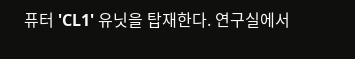퓨터 'CL1' 유닛을 탑재한다. 연구실에서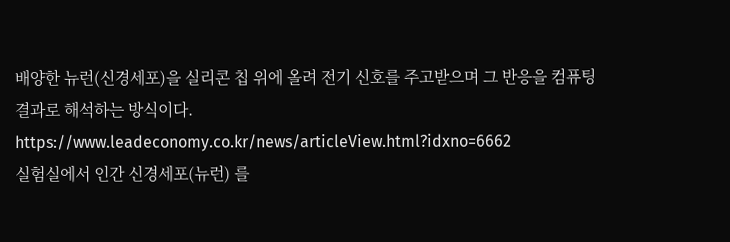배양한 뉴런(신경세포)을 실리콘 칩 위에 올려 전기 신호를 주고받으며 그 반응을 컴퓨팅 결과로 해석하는 방식이다.
https://www.leadeconomy.co.kr/news/articleView.html?idxno=6662
실험실에서 인간 신경세포(뉴런) 를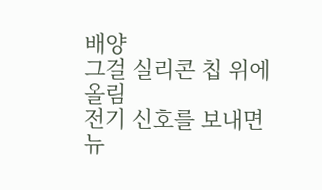배양
그걸 실리콘 칩 위에 올림
전기 신호를 보내면 뉴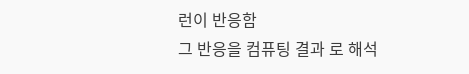런이 반응함
그 반응을 컴퓨팅 결과 로 해석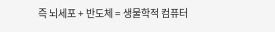즉 뇌세포 + 반도체 = 생물학적 컴퓨터